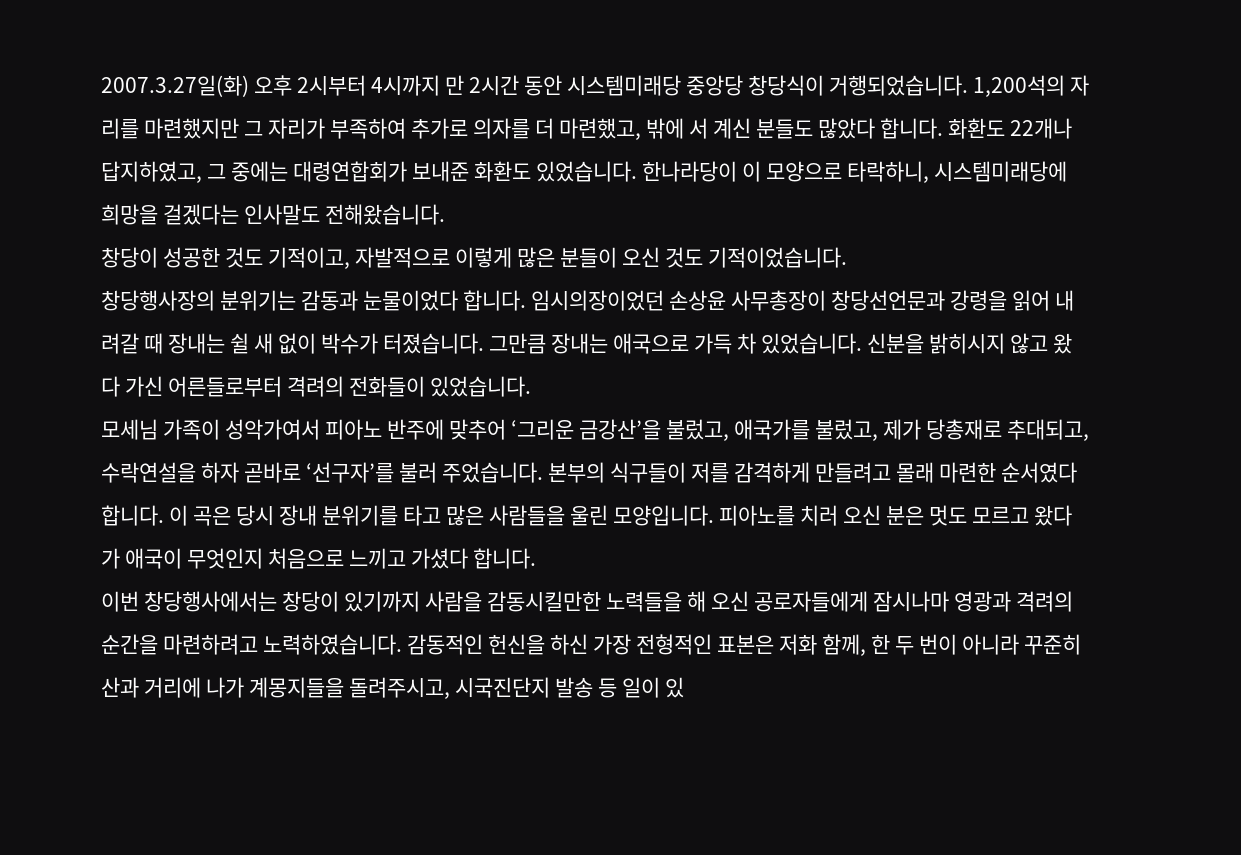2007.3.27일(화) 오후 2시부터 4시까지 만 2시간 동안 시스템미래당 중앙당 창당식이 거행되었습니다. 1,200석의 자리를 마련했지만 그 자리가 부족하여 추가로 의자를 더 마련했고, 밖에 서 계신 분들도 많았다 합니다. 화환도 22개나 답지하였고, 그 중에는 대령연합회가 보내준 화환도 있었습니다. 한나라당이 이 모양으로 타락하니, 시스템미래당에 희망을 걸겠다는 인사말도 전해왔습니다.
창당이 성공한 것도 기적이고, 자발적으로 이렇게 많은 분들이 오신 것도 기적이었습니다.
창당행사장의 분위기는 감동과 눈물이었다 합니다. 임시의장이었던 손상윤 사무총장이 창당선언문과 강령을 읽어 내려갈 때 장내는 쉴 새 없이 박수가 터졌습니다. 그만큼 장내는 애국으로 가득 차 있었습니다. 신분을 밝히시지 않고 왔다 가신 어른들로부터 격려의 전화들이 있었습니다.
모세님 가족이 성악가여서 피아노 반주에 맞추어 ‘그리운 금강산’을 불렀고, 애국가를 불렀고, 제가 당총재로 추대되고, 수락연설을 하자 곧바로 ‘선구자’를 불러 주었습니다. 본부의 식구들이 저를 감격하게 만들려고 몰래 마련한 순서였다 합니다. 이 곡은 당시 장내 분위기를 타고 많은 사람들을 울린 모양입니다. 피아노를 치러 오신 분은 멋도 모르고 왔다가 애국이 무엇인지 처음으로 느끼고 가셨다 합니다.
이번 창당행사에서는 창당이 있기까지 사람을 감동시킬만한 노력들을 해 오신 공로자들에게 잠시나마 영광과 격려의 순간을 마련하려고 노력하였습니다. 감동적인 헌신을 하신 가장 전형적인 표본은 저화 함께, 한 두 번이 아니라 꾸준히 산과 거리에 나가 계몽지들을 돌려주시고, 시국진단지 발송 등 일이 있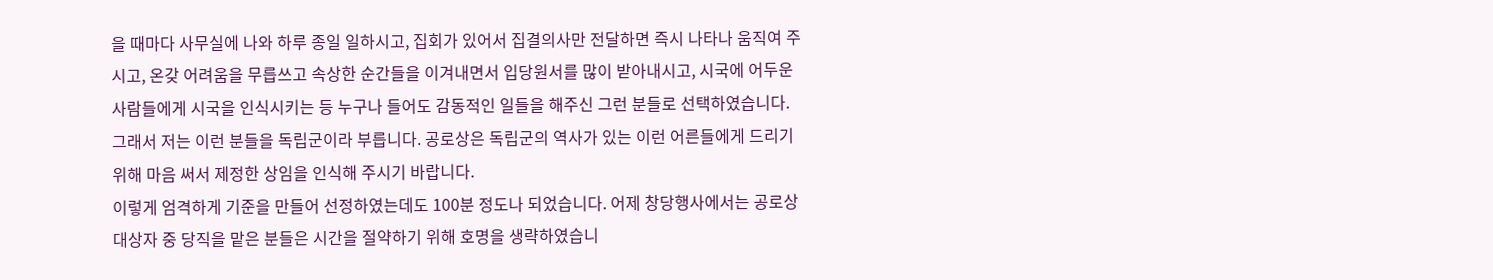을 때마다 사무실에 나와 하루 종일 일하시고, 집회가 있어서 집결의사만 전달하면 즉시 나타나 움직여 주시고, 온갖 어려움을 무릅쓰고 속상한 순간들을 이겨내면서 입당원서를 많이 받아내시고, 시국에 어두운 사람들에게 시국을 인식시키는 등 누구나 들어도 감동적인 일들을 해주신 그런 분들로 선택하였습니다.
그래서 저는 이런 분들을 독립군이라 부릅니다. 공로상은 독립군의 역사가 있는 이런 어른들에게 드리기 위해 마음 써서 제정한 상임을 인식해 주시기 바랍니다.
이렇게 엄격하게 기준을 만들어 선정하였는데도 100분 정도나 되었습니다. 어제 창당행사에서는 공로상 대상자 중 당직을 맡은 분들은 시간을 절약하기 위해 호명을 생략하였습니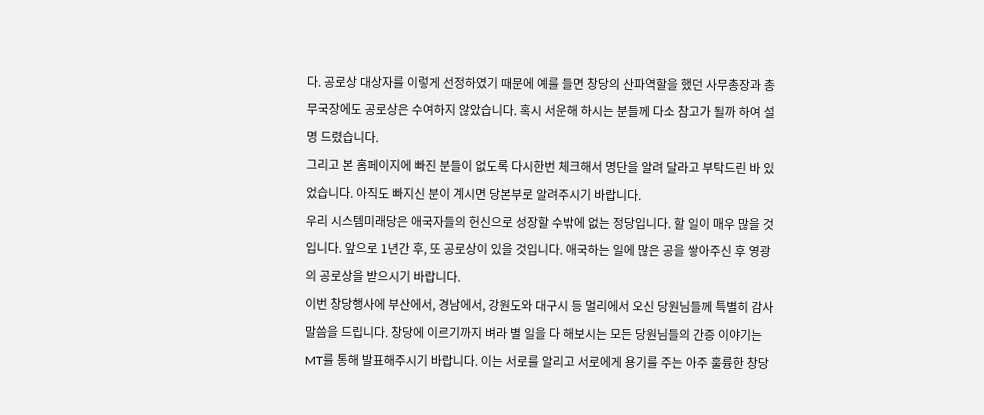다. 공로상 대상자를 이렇게 선정하였기 때문에 예를 들면 창당의 산파역할을 했던 사무총장과 총무국장에도 공로상은 수여하지 않았습니다. 혹시 서운해 하시는 분들께 다소 참고가 될까 하여 설명 드렸습니다.
그리고 본 홈페이지에 빠진 분들이 없도록 다시한번 체크해서 명단을 알려 달라고 부탁드린 바 있었습니다. 아직도 빠지신 분이 계시면 당본부로 알려주시기 바랍니다.
우리 시스템미래당은 애국자들의 헌신으로 성장할 수밖에 없는 정당입니다. 할 일이 매우 많을 것입니다. 앞으로 1년간 후, 또 공로상이 있을 것입니다. 애국하는 일에 많은 공을 쌓아주신 후 영광의 공로상을 받으시기 바랍니다.
이번 창당행사에 부산에서, 경남에서, 강원도와 대구시 등 멀리에서 오신 당원님들께 특별히 감사말씀을 드립니다. 창당에 이르기까지 벼라 별 일을 다 해보시는 모든 당원님들의 간증 이야기는 MT를 통해 발표해주시기 바랍니다. 이는 서로를 알리고 서로에게 용기를 주는 아주 훌륭한 창당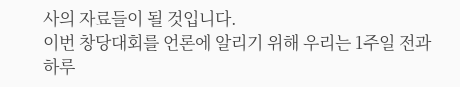사의 자료들이 될 것입니다.
이번 창당대회를 언론에 알리기 위해 우리는 1주일 전과 하루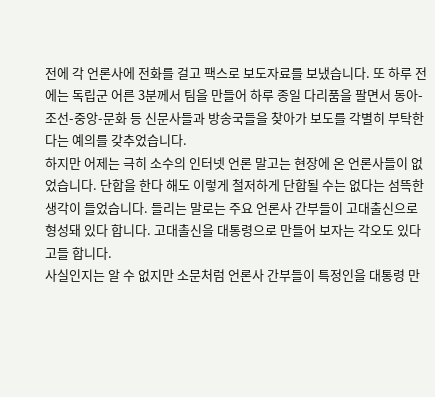전에 각 언론사에 전화를 걸고 팩스로 보도자료를 보냈습니다. 또 하루 전에는 독립군 어른 3분께서 팀을 만들어 하루 종일 다리품을 팔면서 동아-조선-중앙-문화 등 신문사들과 방송국들을 찾아가 보도를 각별히 부탁한다는 예의를 갖추었습니다.
하지만 어제는 극히 소수의 인터넷 언론 말고는 현장에 온 언론사들이 없었습니다. 단합을 한다 해도 이렇게 철저하게 단합될 수는 없다는 섬뜩한 생각이 들었습니다. 들리는 말로는 주요 언론사 간부들이 고대출신으로 형성돼 있다 합니다. 고대촐신을 대통령으로 만들어 보자는 각오도 있다고들 합니다.
사실인지는 알 수 없지만 소문처럼 언론사 간부들이 특정인을 대통령 만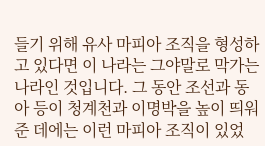들기 위해 유사 마피아 조직을 형성하고 있다면 이 나라는 그야말로 막가는 나라인 것입니다. 그 동안 조선과 동아 등이 청계천과 이명박을 높이 띄워준 데에는 이런 마피아 조직이 있었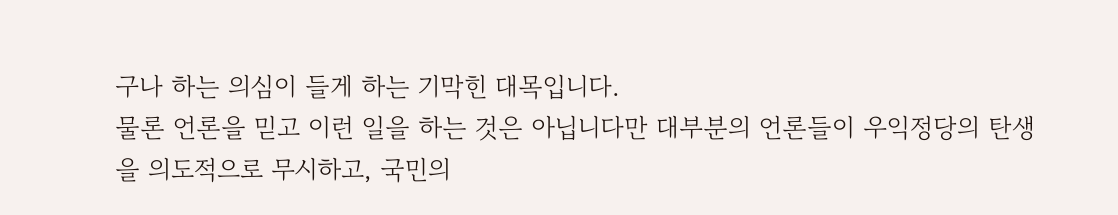구나 하는 의심이 들게 하는 기막힌 대목입니다.
물론 언론을 믿고 이런 일을 하는 것은 아닙니다만 대부분의 언론들이 우익정당의 탄생을 의도적으로 무시하고, 국민의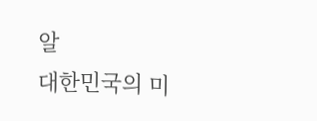알
대한민국의 미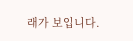래가 보입니다.